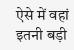ऐसे में वहां इतनी बड़ी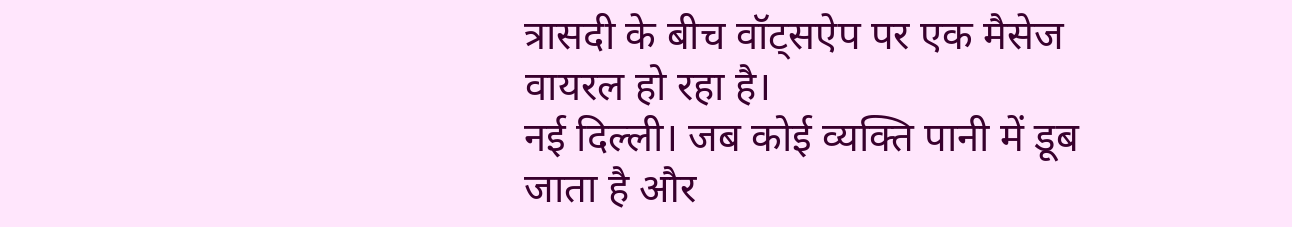त्रासदी के बीच वॉट्सऐप पर एक मैसेज वायरल हो रहा है।
नई दिल्ली। जब कोई व्यक्ति पानी में डूब जाता है और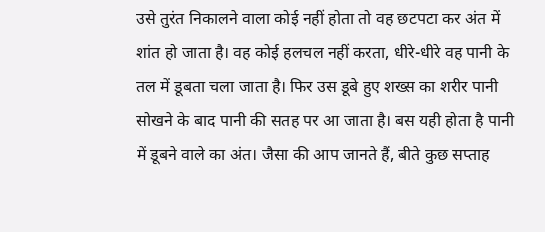उसे तुरंत निकालने वाला कोई नहीं होता तो वह छटपटा कर अंत में शांत हो जाता है। वह कोई हलचल नहीं करता, धीरे-धीरे वह पानी के तल में डूबता चला जाता है। फिर उस डूबे हुए शख्स का शरीर पानी सोखने के बाद पानी की सतह पर आ जाता है। बस यही होता है पानी में डूबने वाले का अंत। जैसा की आप जानते हैं, बीते कुछ सप्ताह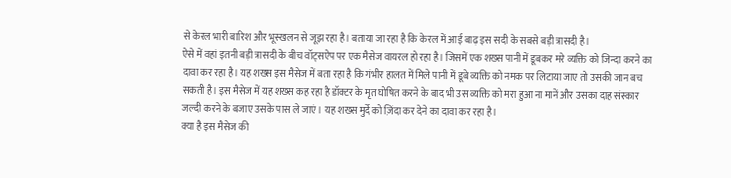से केरल भारी बारिश और भूस्खलन से जूझ रहा है। बताया जा रहा है कि केरल में आई बाढ़ इस सदी के सबसे बड़ी त्रासदी है।
ऐसे में वहां इतनी बड़ी त्रासदी के बीच वॉट्सऐप पर एक मैसेज वायरल हो रहा है। जिसमें एक शख्स पानी में डूबकर मरे व्यक्ति को जिन्दा करने का दावा कर रहा है। यह शख्स इस मैसेज में बता रहा है कि गंभीर हालत में मिले पानी में डूबे व्यक्ति को नमक पर लिटाया जाए तो उसकी जान बच सकती है। इस मैसेज में यह शख्स कह रहा है डॉक्टर के मृत घोषित करने के बाद भी उस व्यक्ति को मरा हुआ ना मानें और उसका दाह संस्कार जल्दी करने के बजाए उसके पास ले जाएं। यह शख्स मुर्दे को ज़िंदा कर देने का दावा कर रहा है।
क्या है इस मैसेज की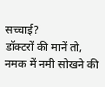सच्चाई?
डॉक्टरों की मानें तो, नमक में नमी सोखने की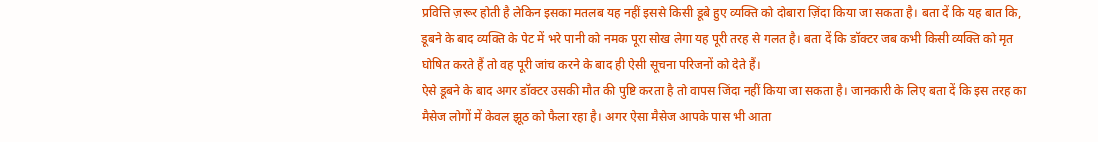प्रवित्ति ज़रूर होती है लेकिन इसका मतलब यह नहीं इससे किसी डूबे हुए व्यक्ति को दोबारा ज़िंदा किया जा सकता है। बता दें कि यह बात कि, डूबने के बाद व्यक्ति के पेट में भरे पानी को नमक पूरा सोख लेगा यह पूरी तरह से गलत है। बता दें कि डॉक्टर जब कभी किसी व्यक्ति को मृत घोषित करते हैं तो वह पूरी जांच करने के बाद ही ऐसी सूचना परिजनों को देते हैं।
ऐसे डूबने के बाद अगर डॉक्टर उसकी मौत की पुष्टि करता है तो वापस जिंदा नहीं किया जा सकता है। जानकारी के लिए बता दें कि इस तरह का मैसेज लोगों में केवल झूठ को फैला रहा है। अगर ऐसा मैसेज आपके पास भी आता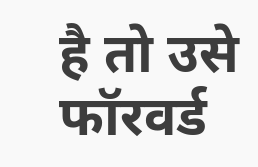है तो उसे फॉरवर्ड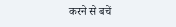करने से बचें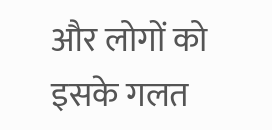और लोगों को इसके गलत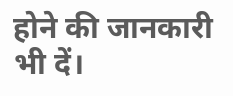होने की जानकारी भी दें।